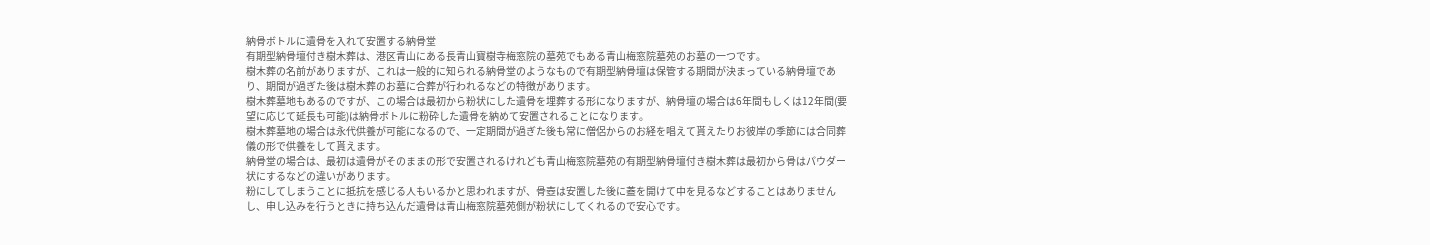納骨ボトルに遺骨を入れて安置する納骨堂
有期型納骨壇付き樹木葬は、港区青山にある長青山寶樹寺梅窓院の墓苑でもある青山梅窓院墓苑のお墓の一つです。
樹木葬の名前がありますが、これは一般的に知られる納骨堂のようなもので有期型納骨壇は保管する期間が決まっている納骨壇であり、期間が過ぎた後は樹木葬のお墓に合葬が行われるなどの特徴があります。
樹木葬墓地もあるのですが、この場合は最初から粉状にした遺骨を埋葬する形になりますが、納骨壇の場合は6年間もしくは12年間(要望に応じて延長も可能)は納骨ボトルに粉砕した遺骨を納めて安置されることになります。
樹木葬墓地の場合は永代供養が可能になるので、一定期間が過ぎた後も常に僧侶からのお経を唱えて貰えたりお彼岸の季節には合同葬儀の形で供養をして貰えます。
納骨堂の場合は、最初は遺骨がそのままの形で安置されるけれども青山梅窓院墓苑の有期型納骨壇付き樹木葬は最初から骨はパウダー状にするなどの違いがあります。
粉にしてしまうことに抵抗を感じる人もいるかと思われますが、骨壺は安置した後に蓋を開けて中を見るなどすることはありませんし、申し込みを行うときに持ち込んだ遺骨は青山梅窓院墓苑側が粉状にしてくれるので安心です。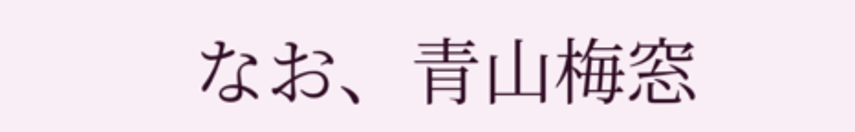なお、青山梅窓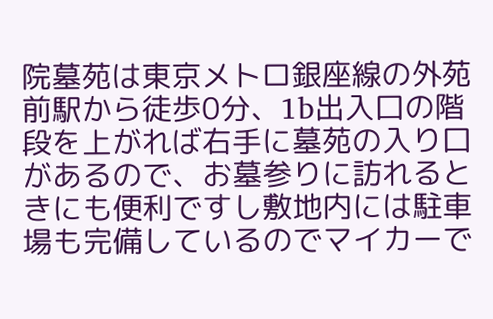院墓苑は東京メトロ銀座線の外苑前駅から徒歩0分、1b出入口の階段を上がれば右手に墓苑の入り口があるので、お墓参りに訪れるときにも便利ですし敷地内には駐車場も完備しているのでマイカーで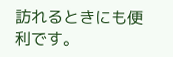訪れるときにも便利です。